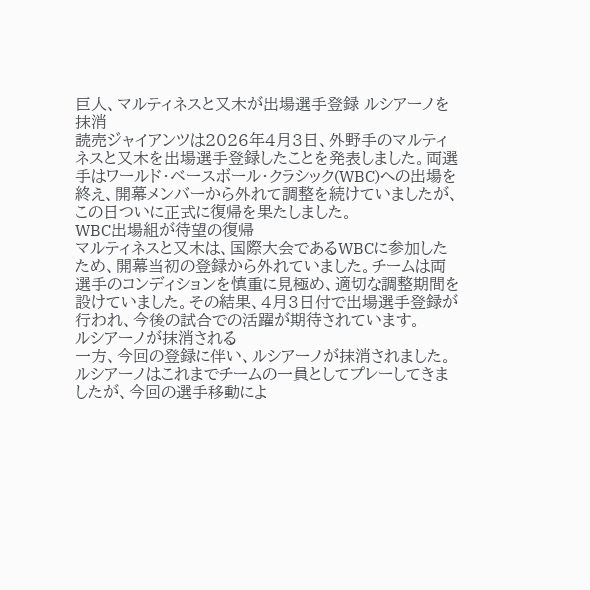巨人、マルティネスと又木が出場選手登録 ルシアーノを抹消
読売ジャイアンツは2026年4月3日、外野手のマルティネスと又木を出場選手登録したことを発表しました。両選手はワールド・ベースボール・クラシック(WBC)への出場を終え、開幕メンバーから外れて調整を続けていましたが、この日ついに正式に復帰を果たしました。
WBC出場組が待望の復帰
マルティネスと又木は、国際大会であるWBCに参加したため、開幕当初の登録から外れていました。チームは両選手のコンディションを慎重に見極め、適切な調整期間を設けていました。その結果、4月3日付で出場選手登録が行われ、今後の試合での活躍が期待されています。
ルシアーノが抹消される
一方、今回の登録に伴い、ルシアーノが抹消されました。ルシアーノはこれまでチームの一員としてプレーしてきましたが、今回の選手移動によ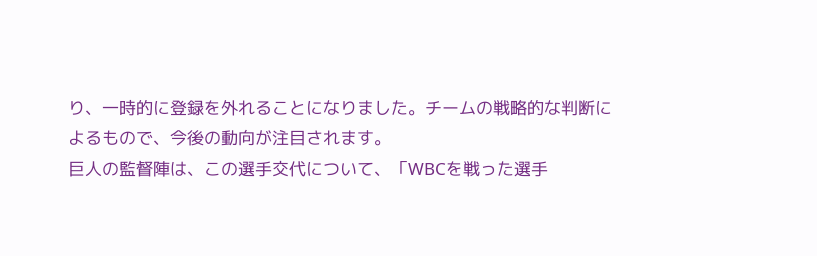り、一時的に登録を外れることになりました。チームの戦略的な判断によるもので、今後の動向が注目されます。
巨人の監督陣は、この選手交代について、「WBCを戦った選手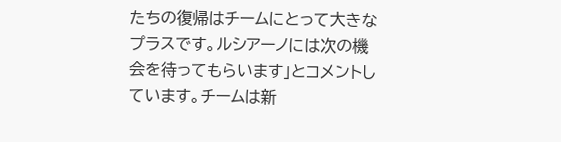たちの復帰はチームにとって大きなプラスです。ルシアーノには次の機会を待ってもらいます」とコメントしています。チームは新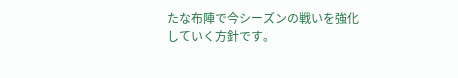たな布陣で今シーズンの戦いを強化していく方針です。